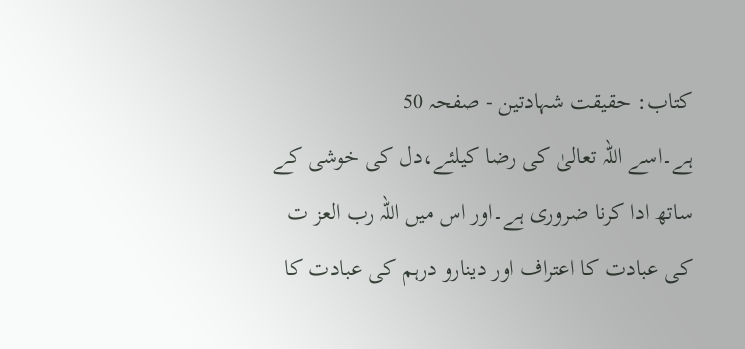کتاب: حقیقت شہادتین - صفحہ 50
ہے۔اسے اللہ تعالیٰ کی رضا کیلئے،دل کی خوشی کے ساتھ ادا کرنا ضروری ہے۔اور اس میں اللہ رب العز ت کی عبادت کا اعتراف اور دینارو درہم کی عبادت کا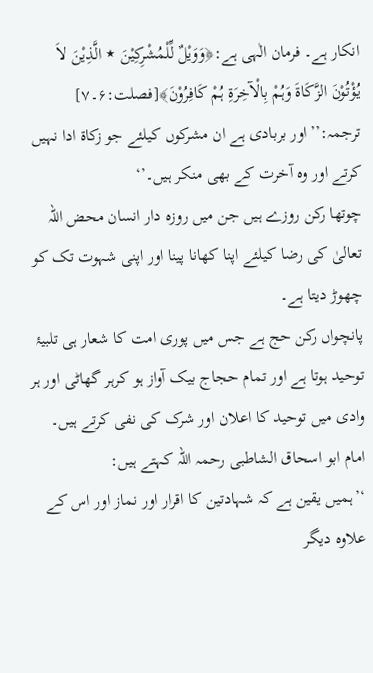انکار ہے۔ فرمان الٰہی ہے:﴿وَوَیْلٌ لِّلْمُشْرِکِیْنَ ٭ الَّذِیْنَ لاَ یُؤْتُوْنَ الزَّکَاۃَ وَہُمْ بِالْآخِرَۃِ ہُمْ کَافِرُوْنَ﴾[فصلت:۶۔۷]
ترجمہ:’’اور بربادی ہے ان مشرکوں کیلئے جو زکاۃ ادا نہیں کرتے اور وہ آخرت کے بھی منکر ہیں۔’‘
چوتھا رکن روزے ہیں جن میں روزہ دار انسان محض اللہ تعالیٰ کی رضا کیلئے اپنا کھانا پینا اور اپنی شہوت تک کو چھوڑ دیتا ہے۔
پانچواں رکن حج ہے جس میں پوری امت کا شعار ہی تلبیۂ توحید ہوتا ہے اور تمام حجاج بیک آواز ہو کرہر گھاٹی اور ہر وادی میں توحید کا اعلان اور شرک کی نفی کرتے ہیں۔
امام ابو اسحاق الشاطبی رحمہ اللہ کہتے ہیں:
‘’ہمیں یقین ہے کہ شہادتین کا اقرار اور نماز اور اس کے علاوہ دیگر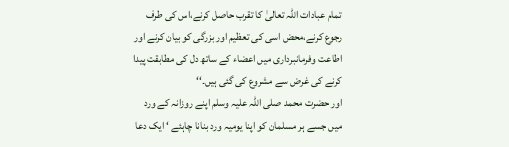تمام عبادات اللہ تعالیٰ کا تقرب حاصل کرنے،اس کی طرف رجوع کرنے،محض اسی کی تعظیم اور بزرگی کو بیان کرنے اور اطاعت وفرمانبرداری میں اعضاء کے ساتھ دل کی مطابقت پیدا کرنے کی غرض سے مشروع کی گئی ہیں۔‘‘
اور حضرت محمد صلی اللہ علیہ وسلم اپنے روزانہ کے ورد میں جسے ہر مسلمان کو اپنا یومیہ ورد بنانا چاہئے ‘ ایک دعا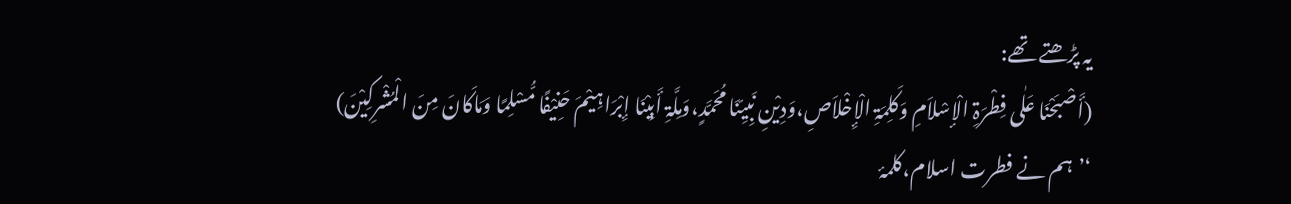یہ پڑھتے تھے:
(أَصْبَحْنَا عَلٰی فِطْرَۃِ الْإسْلاَمِ وَکَلِمَۃِ الْإِخْلاَصِ،وَدِیْنِ نَبِیِّنَا مُحَمَّدٍ،وَمِلَّۃِ أَبِیْنَا إِبْرَاہِیْمَ حَنِیْفًا مُّسْلِمًا وَمَاکَانَ مِنَ الْمُشْرِکِیْنَ)
‘’ہم نے فطرت اسلام،کلمۂ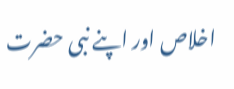اخلاص اور اپنے نبی حضرت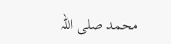محمد صلی اللہ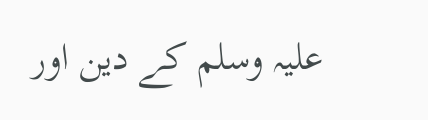علیہ وسلم کے دین اور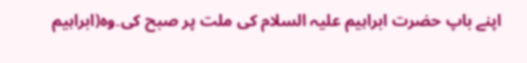اپنے باپ حضرت ابراہیم علیہ السلام کی ملت پر صبح کی۔وہ(ابراہیم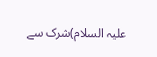علیہ السلام)شرک سے